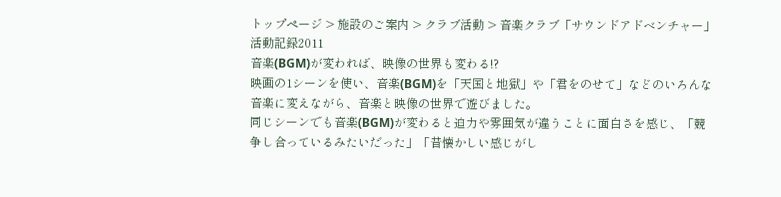トップページ > 施設のご案内 > クラブ活動 > 音楽クラブ「サウンドアドベンチャー」活動記録2011
音楽(BGM)が変われば、映像の世界も変わる!?
映画の1シーンを使い、音楽(BGM)を「天国と地獄」や「君をのせて」などのいろんな音楽に変えながら、音楽と映像の世界で遊びました。
同じシーンでも音楽(BGM)が変わると迫力や雰囲気が違うことに面白さを感じ、「競争し合っているみたいだった」「昔懐かしい感じがし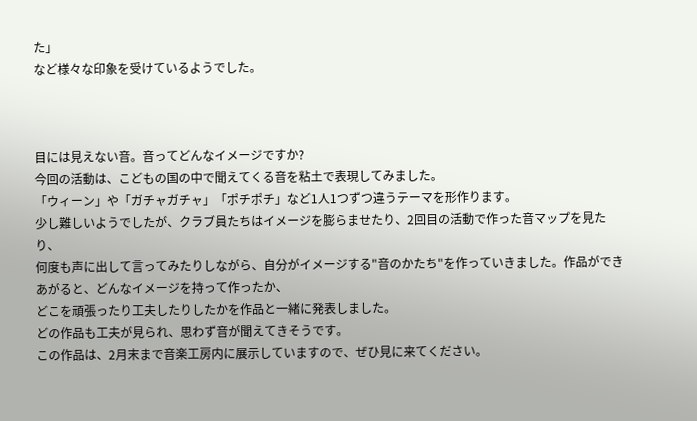た」
など様々な印象を受けているようでした。



目には見えない音。音ってどんなイメージですか?
今回の活動は、こどもの国の中で聞えてくる音を粘土で表現してみました。
「ウィーン」や「ガチャガチャ」「ポチポチ」など1人1つずつ違うテーマを形作ります。
少し難しいようでしたが、クラブ員たちはイメージを膨らませたり、2回目の活動で作った音マップを見たり、
何度も声に出して言ってみたりしながら、自分がイメージする"音のかたち"を作っていきました。作品ができあがると、どんなイメージを持って作ったか、
どこを頑張ったり工夫したりしたかを作品と一緒に発表しました。
どの作品も工夫が見られ、思わず音が聞えてきそうです。
この作品は、2月末まで音楽工房内に展示していますので、ぜひ見に来てください。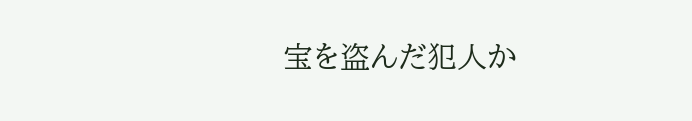宝を盗んだ犯人か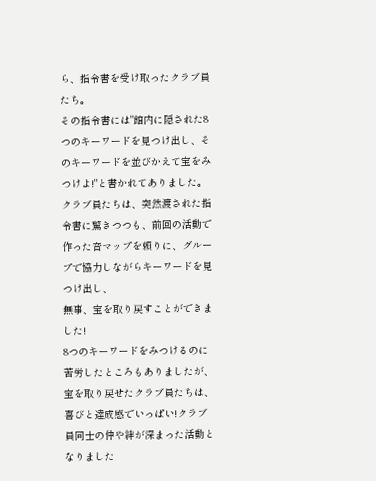ら、指令書を受け取ったクラブ員たち。
その指令書には"館内に隠された8つのキーワードを見つけ出し、そのキーワードを並びかえて宝をみつけよ!"と書かれてありました。
クラブ員たちは、突然渡された指令書に驚きつつも、前回の活動で作った音マップを頼りに、グループで協力しながらキーワードを見つけ出し、
無事、宝を取り戻すことができました!
8つのキーワードをみつけるのに苦労したところもありましたが、宝を取り戻せたクラブ員たちは、喜びと達成感でいっぱい!クラブ員同士の仲や絆が深まった活動となりました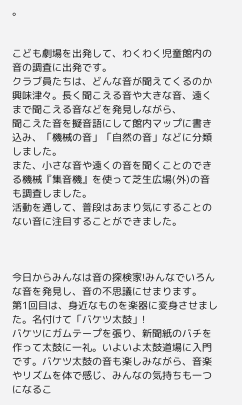。


こども劇場を出発して、わくわく児童館内の音の調査に出発です。
クラブ員たちは、どんな音が聞えてくるのか興味津々。長く聞こえる音や大きな音、遠くまで聞こえる音などを発見しながら、
聞こえた音を擬音語にして館内マップに書き込み、「機械の音」「自然の音」などに分類しました。
また、小さな音や遠くの音を聞くことのできる機械『集音機』を使って芝生広場(外)の音も調査しました。
活動を通して、普段はあまり気にすることのない音に注目することができました。



今日からみんなは音の探検家!みんなでいろんな音を発見し、音の不思議にせまります。
第1回目は、身近なものを楽器に変身させました。名付けて「バケツ太鼓」!
バケツにガムテープを張り、新聞紙のバチを作って太鼓に一礼。いよいよ太鼓道場に入門です。バケツ太鼓の音も楽しみながら、音楽やリズムを体で感じ、みんなの気持ちも一つになるこ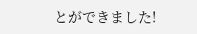とができました!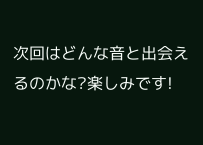次回はどんな音と出会えるのかな?楽しみです!